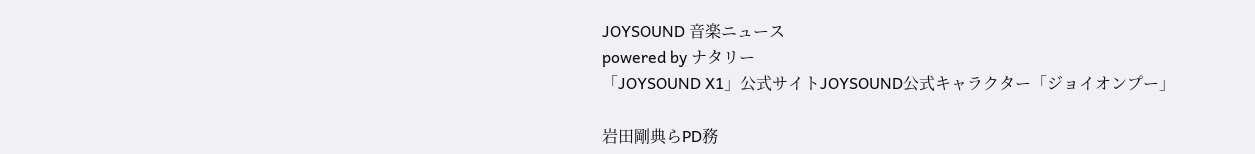JOYSOUND 音楽ニュース
powered by ナタリー
「JOYSOUND X1」公式サイトJOYSOUND公式キャラクター「ジョイオンプー」

岩田剛典らPD務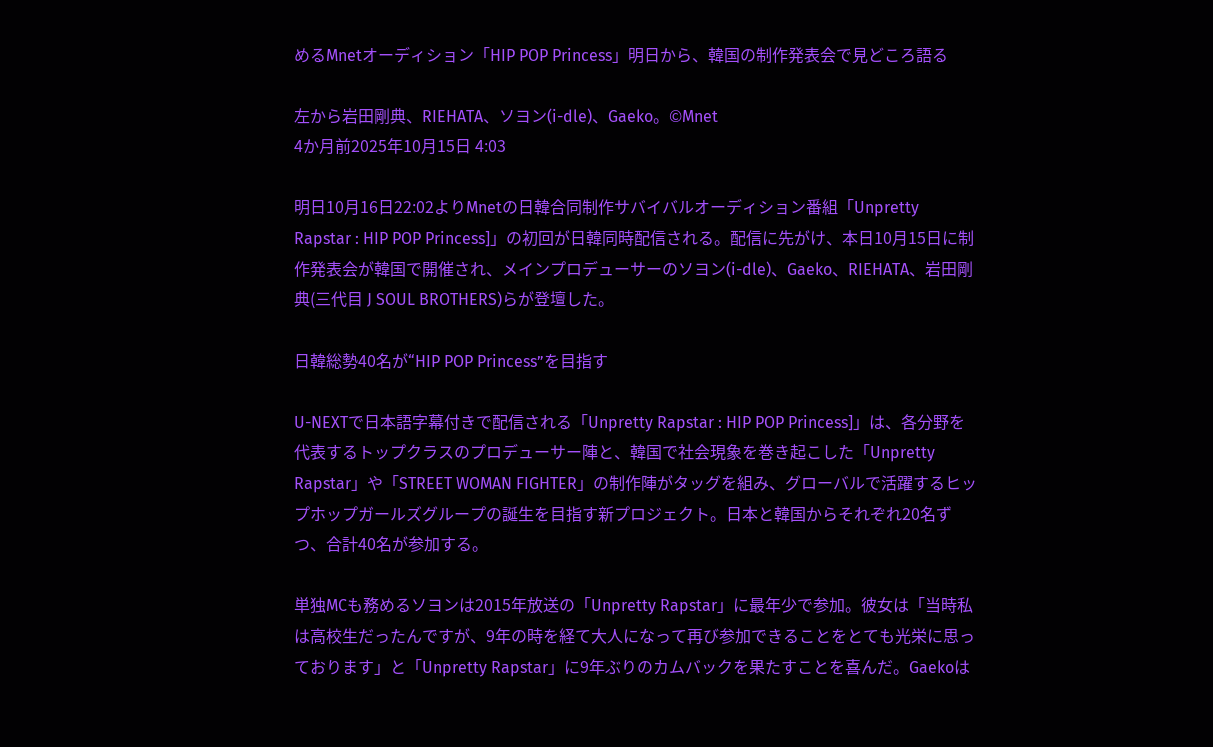めるMnetオーディション「HIP POP Princess」明日から、韓国の制作発表会で見どころ語る

左から岩田剛典、RIEHATA、ソヨン(i-dle)、Gaeko。©Mnet
4か月前2025年10月15日 4:03

明日10月16日22:02よりMnetの日韓合同制作サバイバルオーディション番組「Unpretty Rapstar : HIP POP Princess]」の初回が日韓同時配信される。配信に先がけ、本日10月15日に制作発表会が韓国で開催され、メインプロデューサーのソヨン(i-dle)、Gaeko、RIEHATA、岩田剛典(三代目 J SOUL BROTHERS)らが登壇した。

日韓総勢40名が“HIP POP Princess”を目指す

U-NEXTで日本語字幕付きで配信される「Unpretty Rapstar : HIP POP Princess]」は、各分野を代表するトップクラスのプロデューサー陣と、韓国で社会現象を巻き起こした「Unpretty Rapstar」や「STREET WOMAN FIGHTER」の制作陣がタッグを組み、グローバルで活躍するヒップホップガールズグループの誕生を目指す新プロジェクト。日本と韓国からそれぞれ20名ずつ、合計40名が参加する。

単独MCも務めるソヨンは2015年放送の「Unpretty Rapstar」に最年少で参加。彼女は「当時私は高校生だったんですが、9年の時を経て大人になって再び参加できることをとても光栄に思っております」と「Unpretty Rapstar」に9年ぶりのカムバックを果たすことを喜んだ。Gaekoは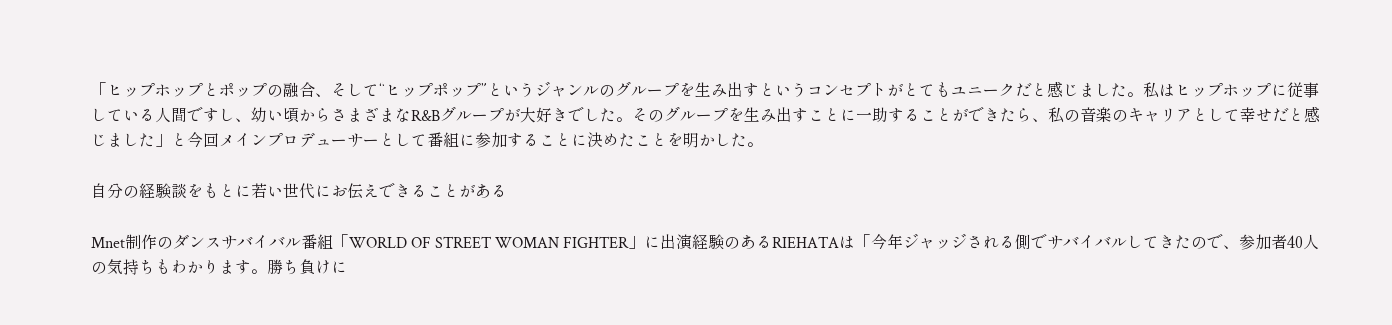「ヒップホップとポップの融合、そして“ヒップポップ”というジャンルのグループを生み出すというコンセプトがとてもユニークだと感じました。私はヒップホップに従事している人間ですし、幼い頃からさまざまなR&Bグループが大好きでした。そのグループを生み出すことに一助することができたら、私の音楽のキャリアとして幸せだと感じました」と今回メインプロデューサーとして番組に参加することに決めたことを明かした。

自分の経験談をもとに若い世代にお伝えできることがある

Mnet制作のダンスサバイバル番組「WORLD OF STREET WOMAN FIGHTER」に出演経験のあるRIEHATAは「今年ジャッジされる側でサバイバルしてきたので、参加者40人の気持ちもわかります。勝ち負けに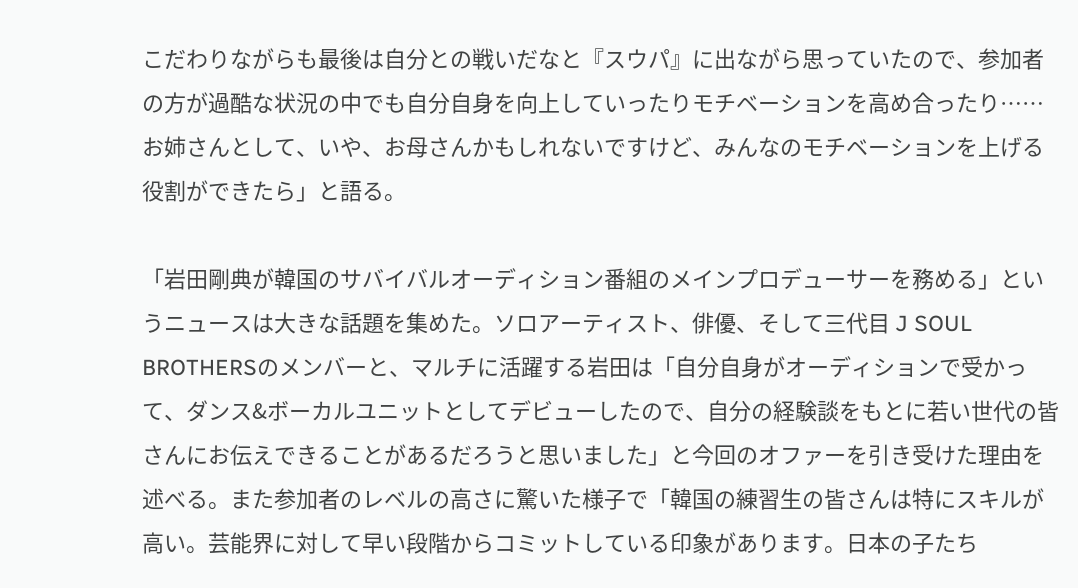こだわりながらも最後は自分との戦いだなと『スウパ』に出ながら思っていたので、参加者の方が過酷な状況の中でも自分自身を向上していったりモチベーションを高め合ったり……お姉さんとして、いや、お母さんかもしれないですけど、みんなのモチベーションを上げる役割ができたら」と語る。

「岩田剛典が韓国のサバイバルオーディション番組のメインプロデューサーを務める」というニュースは大きな話題を集めた。ソロアーティスト、俳優、そして三代目 J SOUL BROTHERSのメンバーと、マルチに活躍する岩田は「自分自身がオーディションで受かって、ダンス&ボーカルユニットとしてデビューしたので、自分の経験談をもとに若い世代の皆さんにお伝えできることがあるだろうと思いました」と今回のオファーを引き受けた理由を述べる。また参加者のレベルの高さに驚いた様子で「韓国の練習生の皆さんは特にスキルが高い。芸能界に対して早い段階からコミットしている印象があります。日本の子たち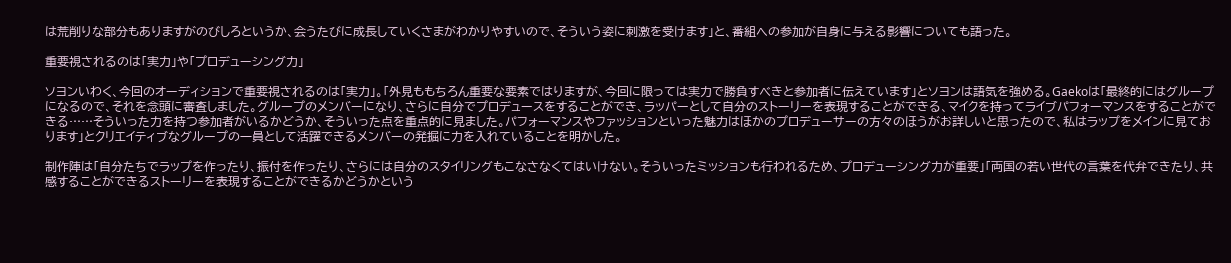は荒削りな部分もありますがのびしろというか、会うたびに成長していくさまがわかりやすいので、そういう姿に刺激を受けます」と、番組への参加が自身に与える影響についても語った。

重要視されるのは「実力」や「プロデューシング力」

ソヨンいわく、今回のオーディションで重要視されるのは「実力」。「外見ももちろん重要な要素ではりますが、今回に限っては実力で勝負すべきと参加者に伝えています」とソヨンは語気を強める。Gaekoは「最終的にはグループになるので、それを念頭に審査しました。グループのメンバーになり、さらに自分でプロデュースをすることができ、ラッパーとして自分のストーリーを表現することができる、マイクを持ってライブパフォーマンスをすることができる……そういった力を持つ参加者がいるかどうか、そういった点を重点的に見ました。パフォーマンスやファッションといった魅力はほかのプロデューサーの方々のほうがお詳しいと思ったので、私はラップをメインに見ております」とクリエイティブなグループの一員として活躍できるメンバーの発掘に力を入れていることを明かした。

制作陣は「自分たちでラップを作ったり、振付を作ったり、さらには自分のスタイリングもこなさなくてはいけない。そういったミッションも行われるため、プロデューシング力が重要」「両国の若い世代の言葉を代弁できたり、共感することができるストーリーを表現することができるかどうかという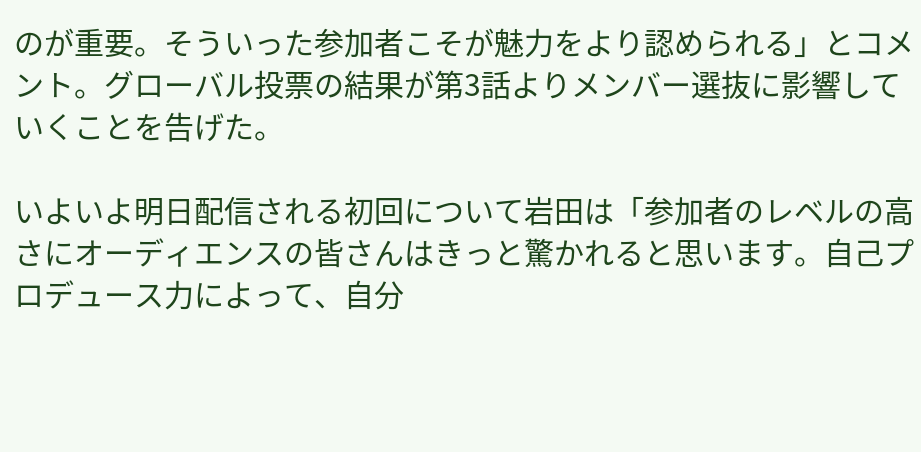のが重要。そういった参加者こそが魅力をより認められる」とコメント。グローバル投票の結果が第3話よりメンバー選抜に影響していくことを告げた。

いよいよ明日配信される初回について岩田は「参加者のレベルの高さにオーディエンスの皆さんはきっと驚かれると思います。自己プロデュース力によって、自分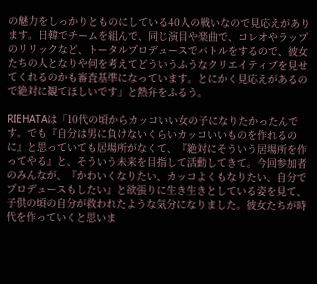の魅力をしっかりとものにしている40人の戦いなので見応えがあります。日韓でチームを組んで、同じ演目や楽曲で、コレオやラップのリリックなど、トータルプロデュースでバトルをするので、彼女たちの人となりや何を考えてどういうふうなクリエイティブを見せてくれるのかも審査基準になっています。とにかく見応えがあるので絶対に観てほしいです」と熱弁をふるう。

RIEHATAは「10代の頃からカッコいい女の子になりたかったんです。でも『自分は男に負けないくらいカッコいいものを作れるのに』と思っていても居場所がなくて、『絶対にそういう居場所を作ってやる』と、そういう未来を目指して活動してきて。今回参加者のみんなが、『かわいくなりたい、カッコよくもなりたい、自分でプロデュースもしたい』と欲張りに生き生きとしている姿を見て、子供の頃の自分が救われたような気分になりました。彼女たちが時代を作っていくと思いま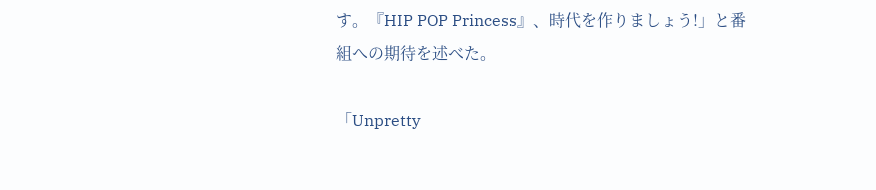す。『HIP POP Princess』、時代を作りましょう!」と番組への期待を述べた。

「Unpretty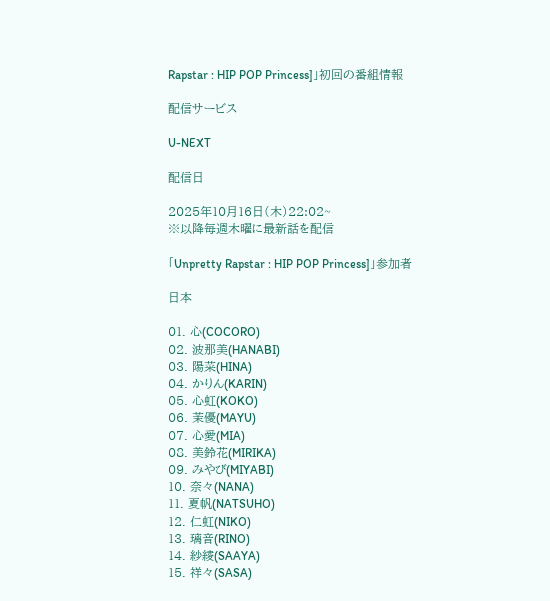Rapstar : HIP POP Princess]」初回の番組情報

配信サービス

U-NEXT

配信日

2025年10月16日(木)22:02~
※以降毎週木曜に最新話を配信

「Unpretty Rapstar : HIP POP Princess]」参加者

日本

01. 心(COCORO)
02. 波那美(HANABI)
03. 陽菜(HINA)
04. かりん(KARIN)
05. 心虹(KOKO)
06. 茉優(MAYU)
07. 心愛(MIA)
08. 美鈴花(MIRIKA)
09. みやび(MIYABI)
10. 奈々(NANA)
11. 夏帆(NATSUHO)
12. 仁虹(NIKO)
13. 璃音(RINO)
14. 紗綾(SAAYA)
15. 祥々(SASA)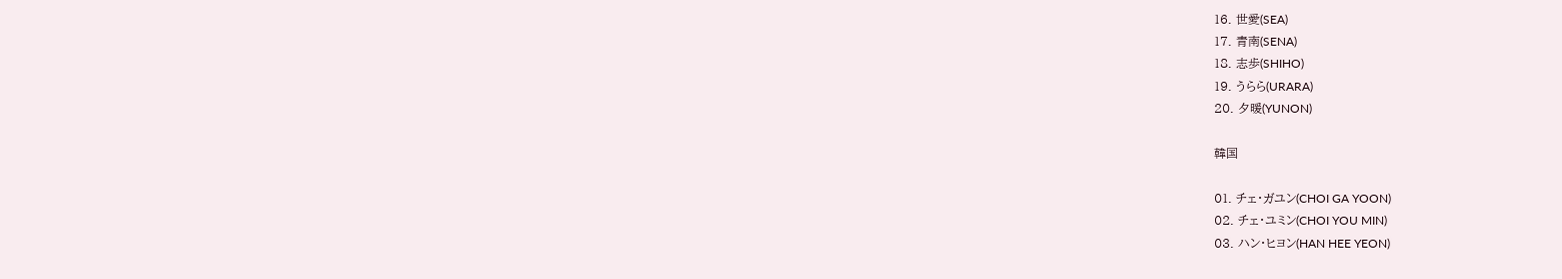16. 世愛(SEA)
17. 青南(SENA)
18. 志歩(SHIHO)
19. うらら(URARA)
20. 夕暖(YUNON)

韓国

01. チェ・ガユン(CHOI GA YOON)
02. チェ・ユミン(CHOI YOU MIN)
03. ハン・ヒヨン(HAN HEE YEON)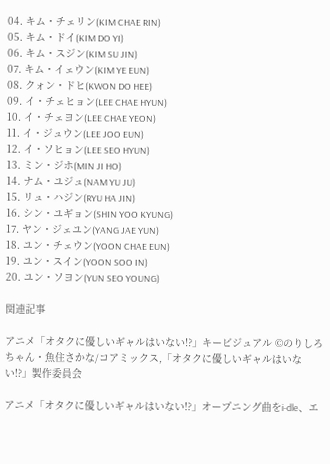04. キム・チェリン(KIM CHAE RIN)
05. キム・ドイ(KIM DO YI)
06. キム・スジン(KIM SU JIN)
07. キム・イェウン(KIM YE EUN)
08. クォン・ドヒ(KWON DO HEE)
09. イ・チェヒョン(LEE CHAE HYUN)
10. イ・チェヨン(LEE CHAE YEON)
11. イ・ジュウン(LEE JOO EUN)
12. イ・ソヒョン(LEE SEO HYUN)
13. ミン・ジホ(MIN JI HO)
14. ナム・ユジュ(NAM YU JU)
15. リュ・ハジン(RYU HA JIN)
16. シン・ユギョン(SHIN YOO KYUNG)
17. ヤン・ジェユン(YANG JAE YUN)
18. ユン・チェウン(YOON CHAE EUN)
19. ユン・スイン(YOON SOO IN)
20. ユン・ソヨン(YUN SEO YOUNG)

関連記事

アニメ「オタクに優しいギャルはいない!?」キービジュアル ©のりしろちゃん・魚住さかな/コアミックス,「オタクに優しいギャルはいない!?」製作委員会

アニメ「オタクに優しいギャルはいない!?」オープニング曲をi-dle、エ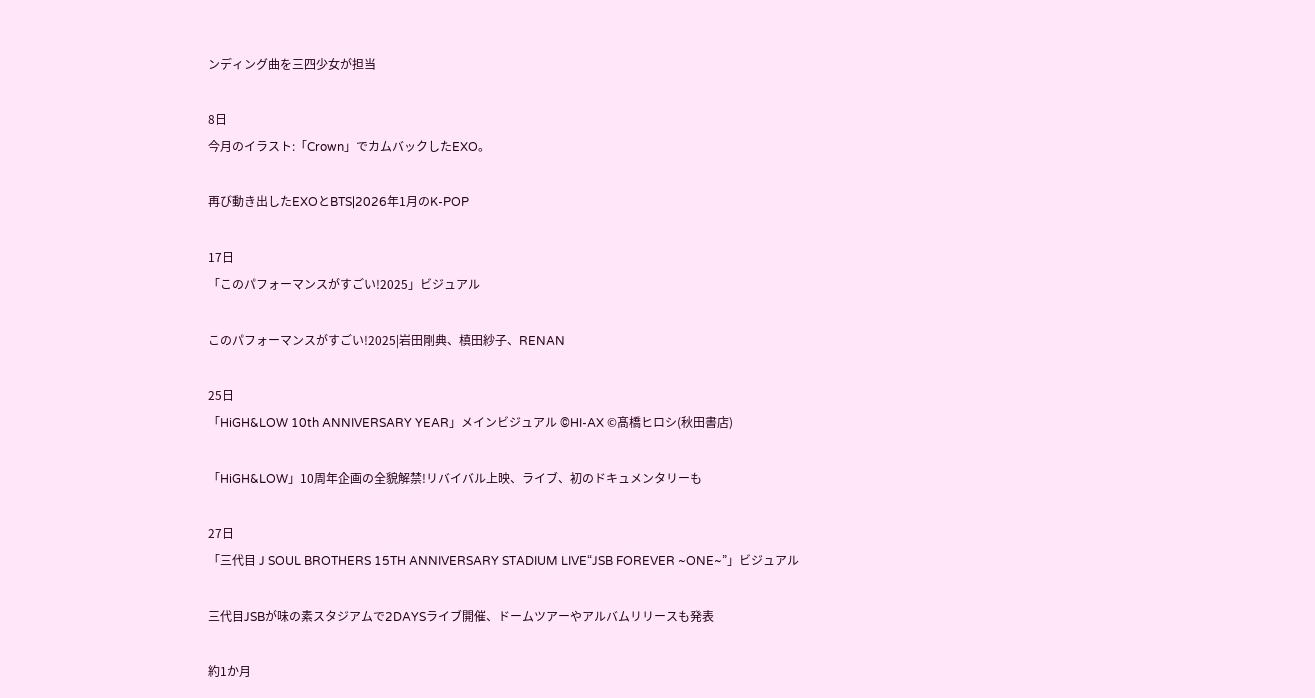ンディング曲を三四少女が担当

8日
今月のイラスト:「Crown」でカムバックしたEXO。

再び動き出したEXOとBTS|2026年1月のK-POP

17日
「このパフォーマンスがすごい!2025」ビジュアル

このパフォーマンスがすごい!2025|岩田剛典、槙田紗子、RENAN

25日
「HiGH&LOW 10th ANNIVERSARY YEAR」メインビジュアル ©HI-AX ©髙橋ヒロシ(秋田書店)

「HiGH&LOW」10周年企画の全貌解禁!リバイバル上映、ライブ、初のドキュメンタリーも

27日
「三代目 J SOUL BROTHERS 15TH ANNIVERSARY STADIUM LIVE“JSB FOREVER ~ONE~”」ビジュアル

三代目JSBが味の素スタジアムで2DAYSライブ開催、ドームツアーやアルバムリリースも発表

約1か月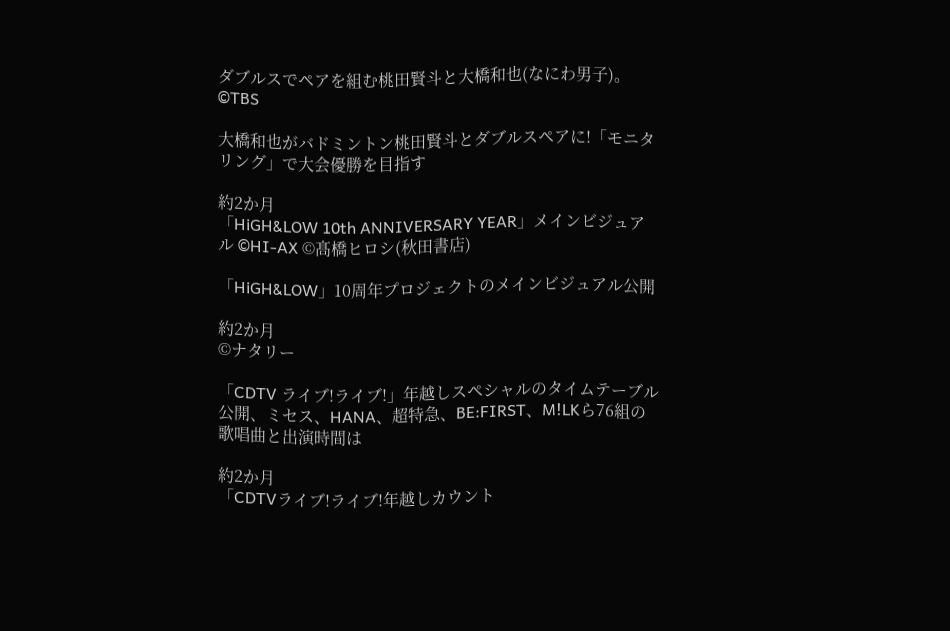ダブルスでペアを組む桃田賢斗と大橋和也(なにわ男子)。©TBS

大橋和也がバドミントン桃田賢斗とダブルスペアに!「モニタリング」で大会優勝を目指す

約2か月
「HiGH&LOW 10th ANNIVERSARY YEAR」メインビジュアル ©HI-AX ©髙橋ヒロシ(秋田書店)

「HiGH&LOW」10周年プロジェクトのメインビジュアル公開

約2か月
©ナタリー

「CDTV ライブ!ライブ!」年越しスペシャルのタイムテーブル公開、ミセス、HANA、超特急、BE:FIRST、M!LKら76組の歌唱曲と出演時間は

約2か月
「CDTVライブ!ライブ!年越しカウント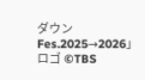ダウンFes.2025→2026」ロゴ ©TBS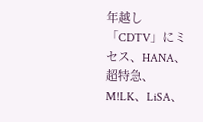年越し「CDTV」にミセス、HANA、超特急、M!LK、LiSA、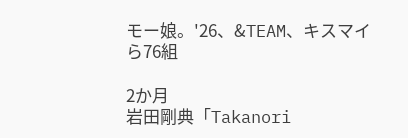モー娘。'26、&TEAM、キスマイら76組

2か月
岩田剛典「Takanori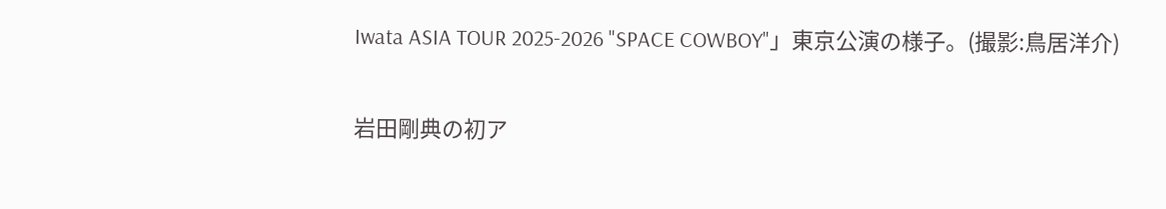Iwata ASIA TOUR 2025-2026 "SPACE COWBOY"」東京公演の様子。(撮影:鳥居洋介)

岩田剛典の初ア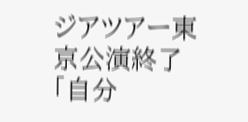ジアツアー東京公演終了「自分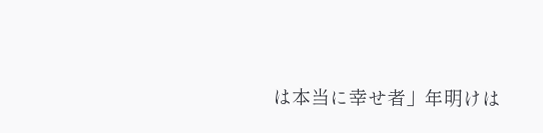は本当に幸せ者」年明けは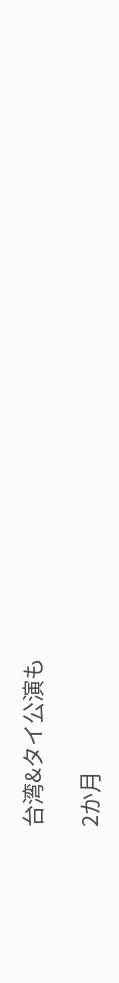台湾&タイ公演も

2か月